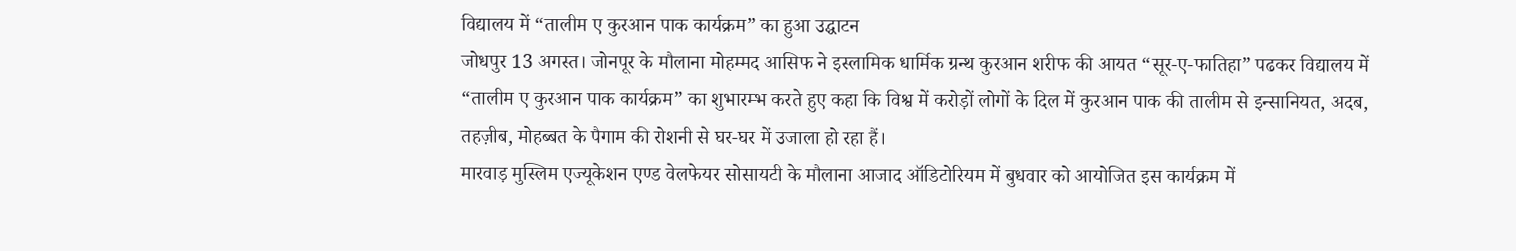विद्यालय में “तालीम ए कुरआन पाक कार्यक्रम” का हुआ उद्घाटन
जोधपुर 13 अगस्त। जोनपूर के मौलाना मोहम्मद आसिफ ने इस्लामिक धार्मिक ग्रन्थ कुरआन शरीफ की आयत “सूर-ए-फातिहा” पढकर विद्यालय में “तालीम ए कुरआन पाक कार्यक्रम” का शुभारम्भ करते हुए कहा कि विश्व में करोड़ों लोगों के दिल में कुरआन पाक की तालीम से इन्सानियत, अदब, तहज़ीब, मोहब्बत के पैगाम की रोशनी से घर-घर में उजाला हो रहा हैं।
मारवाड़ मुस्लिम एज्यूकेशन एण्ड वेलफेयर सोसायटी के मौलाना आजाद ऑडिटोरियम में बुधवार को आयोजित इस कार्यक्रम में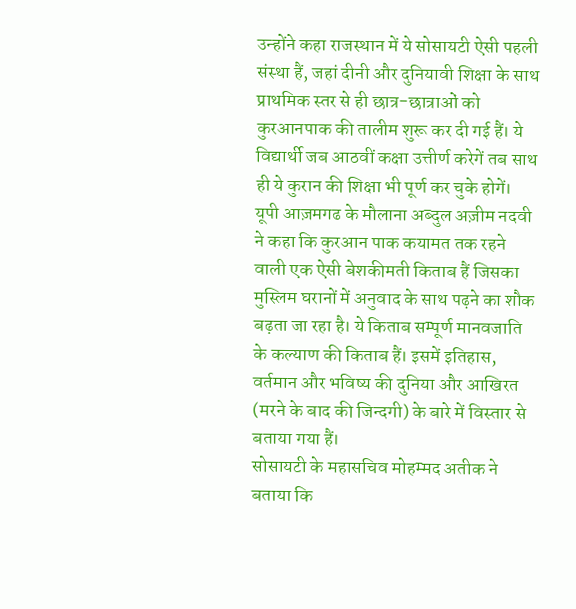उन्होंने कहा राजस्थान में ये सोसायटी ऐसी पहली संस्था हैं, जहां दीनी और दुनियावी शिक्षा के साथ प्राथमिक स्तर से ही छात्र-छात्राओं को कुरआनपाक की तालीम शुरू कर दी गई हैं। ये विद्यार्थी जब आठवीं कक्षा उत्तीर्ण करेगें तब साथ ही ये कुरान की शिक्षा भी पूर्ण कर चुके होगें।
यूपी आज़मगढ के मौलाना अब्दुल अज़ीम नदवी ने कहा कि कुरआन पाक कयामत तक रहने वाली एक ऐसी बेशकीमती किताब हैं जिसका मुस्लिम घरानों में अनुवाद के साथ पढ़ने का शौक बढ़ता जा रहा है। ये किताब सम्पूर्ण मानवजाति के कल्याण की किताब हैं। इसमें इतिहास, वर्तमान और भविष्य की दुनिया और आखिरत (मरने के बाद की जिन्दगी) के बारे में विस्तार से बताया गया हैं।
सोसायटी के महासचिव मोहम्मद अतीक ने बताया कि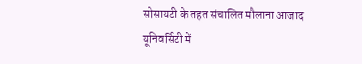सोसायटी के तहत संचालित मौलाना आजाद यूनिवर्सिटी में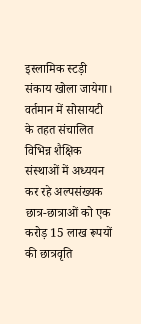इस्लामिक स्टड़ी संकाय खोला जायेगा। वर्तमान में सोसायटी के तहत संचालित विभिन्न शैक्षिक संस्थाओं में अध्ययन कर रहे अल्पसंख्यक छात्र-छात्राओं को एक करोड़ 15 लाख रूपयों की छात्रवृति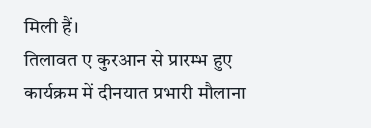मिली हैं।
तिलावत ए कुरआन से प्रारम्भ हुए कार्यक्रम में दीनयात प्रभारी मौलाना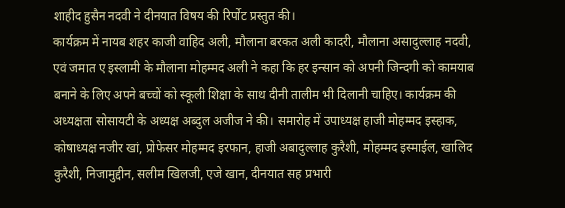शाहीद हुसैन नदवी ने दीनयात विषय की रिर्पोट प्रस्तुत की।
कार्यक्रम में नायब शहर काजी वाहिद अली, मौलाना बरकत अली कादरी, मौलाना असादुल्लाह नदवी, एवं जमात ए इस्लामी के मौलाना मोहम्मद अली ने कहा कि हर इन्सान को अपनी जिन्दगी को कामयाब बनाने के लिए अपने बच्चों को स्कूली शिक्षा के साथ दीनी तालीम भी दिलानी चाहिए। कार्यक्रम की अध्यक्षता सोसायटी के अध्यक्ष अब्दुल अजीज ने की। समारोह में उपाध्यक्ष हाजी मोहम्मद इस्हाक, कोषाध्यक्ष नजीर खां, प्रोफेसर मोहम्मद इरफान, हाजी अबादुल्लाह कुरैशी, मोहम्मद इस्माईल, खालिद कुरैशी, निजामुद्दीन, सलीम खिलजी, एजे खान, दीनयात सह प्रभारी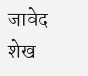जावेद शेख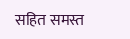सहित समस्त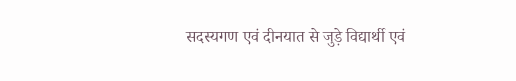सदस्यगण एवं दीनयात से जुड़े विद्यार्थी एवं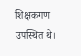शिक्षकगण उपस्थित थे।